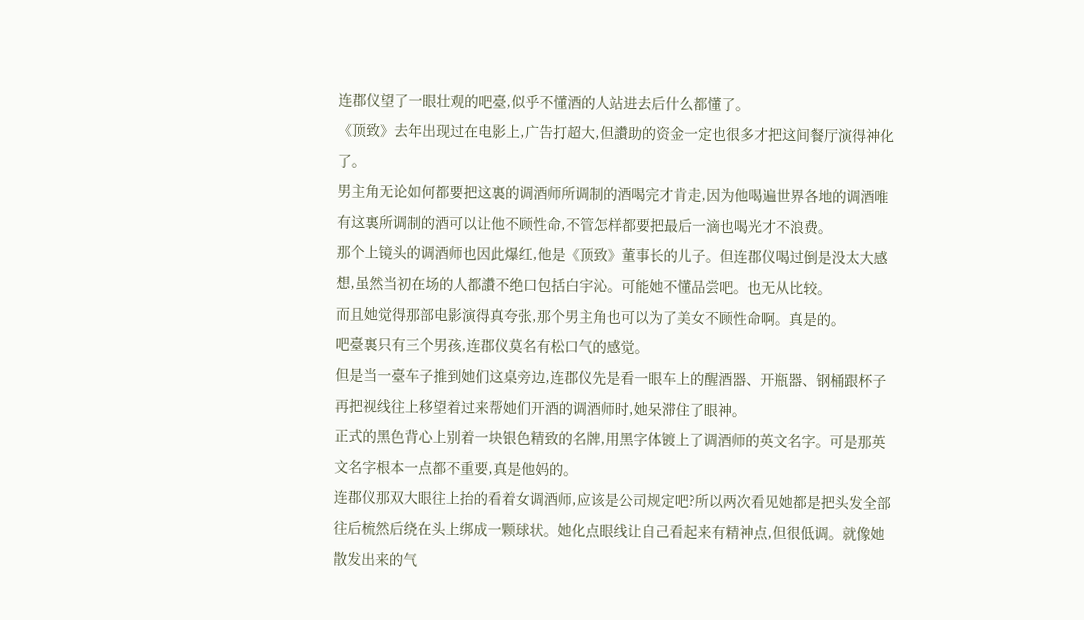连郡仪望了一眼壮观的吧臺,似乎不懂酒的人站进去后什么都懂了。
《顶致》去年出现过在电影上,广告打超大,但讚助的资金一定也很多才把这间餐厅演得神化了。
男主角无论如何都要把这裏的调酒师所调制的酒喝完才肯走,因为他喝遍世界各地的调酒唯有这裏所调制的酒可以让他不顾性命,不管怎样都要把最后一滴也喝光才不浪费。
那个上镜头的调酒师也因此爆红,他是《顶致》董事长的儿子。但连郡仪喝过倒是没太大感想,虽然当初在场的人都讚不绝口包括白宇沁。可能她不懂品尝吧。也无从比较。
而且她觉得那部电影演得真夸张,那个男主角也可以为了美女不顾性命啊。真是的。
吧臺裏只有三个男孩,连郡仪莫名有松口气的感觉。
但是当一臺车子推到她们这桌旁边,连郡仪先是看一眼车上的醒酒器、开瓶器、钢桶跟杯子再把视线往上移望着过来帮她们开酒的调酒师时,她呆滞住了眼神。
正式的黑色背心上别着一块银色精致的名牌,用黑字体镀上了调酒师的英文名字。可是那英文名字根本一点都不重要,真是他妈的。
连郡仪那双大眼往上抬的看着女调酒师,应该是公司规定吧?所以两次看见她都是把头发全部往后梳然后绕在头上绑成一颗球状。她化点眼线让自己看起来有精神点,但很低调。就像她散发出来的气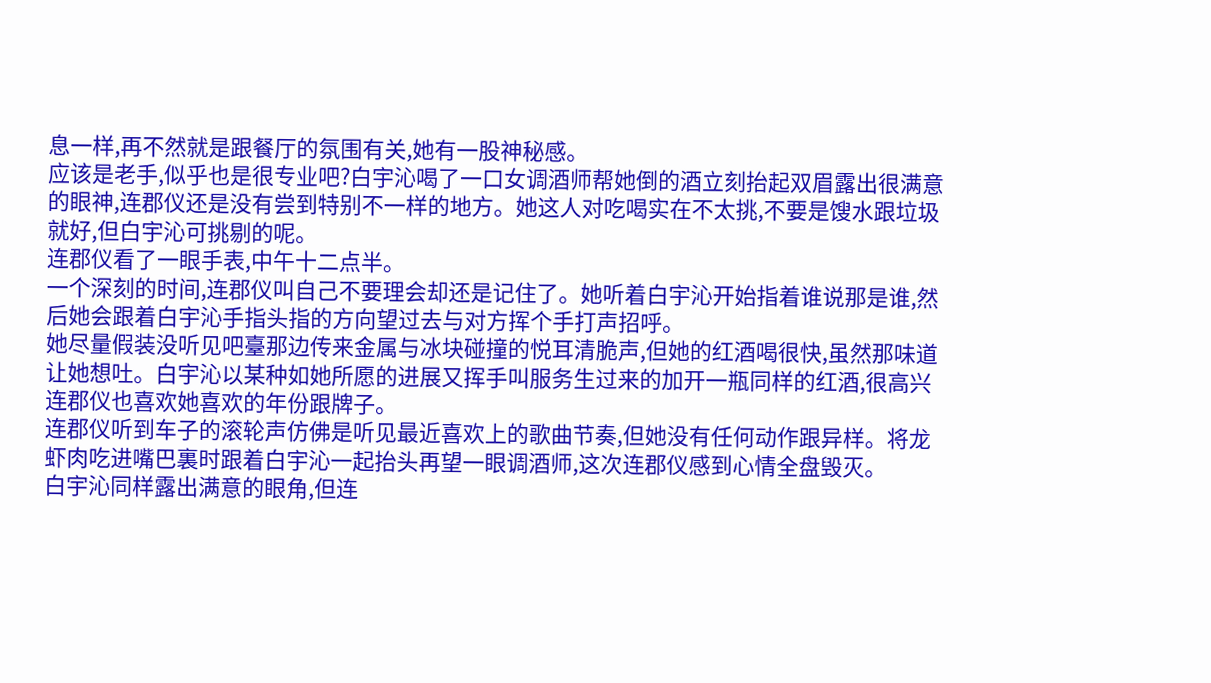息一样,再不然就是跟餐厅的氛围有关,她有一股神秘感。
应该是老手,似乎也是很专业吧?白宇沁喝了一口女调酒师帮她倒的酒立刻抬起双眉露出很满意的眼神,连郡仪还是没有尝到特别不一样的地方。她这人对吃喝实在不太挑,不要是馊水跟垃圾就好,但白宇沁可挑剔的呢。
连郡仪看了一眼手表,中午十二点半。
一个深刻的时间,连郡仪叫自己不要理会却还是记住了。她听着白宇沁开始指着谁说那是谁,然后她会跟着白宇沁手指头指的方向望过去与对方挥个手打声招呼。
她尽量假装没听见吧臺那边传来金属与冰块碰撞的悦耳清脆声,但她的红酒喝很快,虽然那味道让她想吐。白宇沁以某种如她所愿的进展又挥手叫服务生过来的加开一瓶同样的红酒,很高兴连郡仪也喜欢她喜欢的年份跟牌子。
连郡仪听到车子的滚轮声仿佛是听见最近喜欢上的歌曲节奏,但她没有任何动作跟异样。将龙虾肉吃进嘴巴裏时跟着白宇沁一起抬头再望一眼调酒师,这次连郡仪感到心情全盘毁灭。
白宇沁同样露出满意的眼角,但连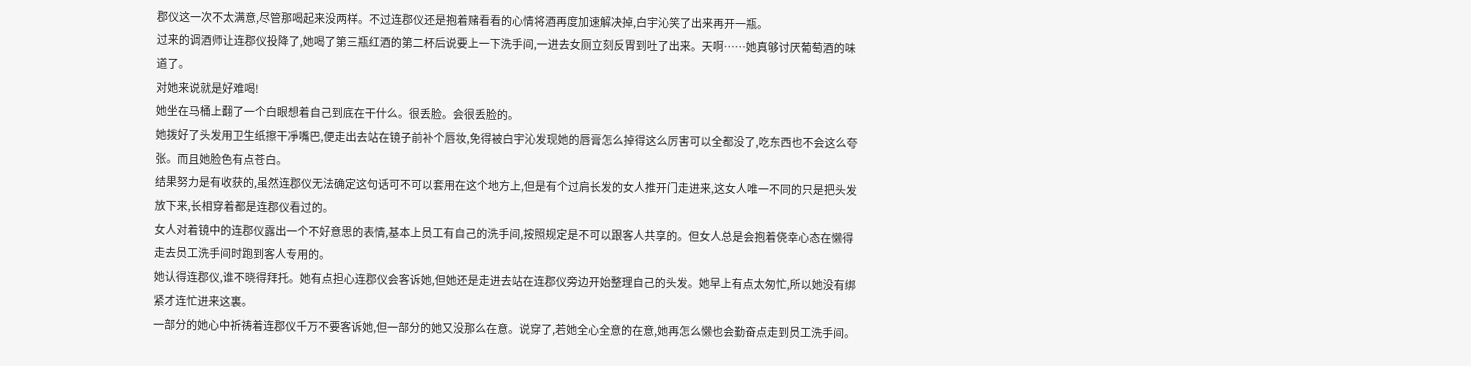郡仪这一次不太满意,尽管那喝起来没两样。不过连郡仪还是抱着赌看看的心情将酒再度加速解决掉,白宇沁笑了出来再开一瓶。
过来的调酒师让连郡仪投降了,她喝了第三瓶红酒的第二杯后说要上一下洗手间,一进去女厕立刻反胃到吐了出来。天啊……她真够讨厌葡萄酒的味道了。
对她来说就是好难喝!
她坐在马桶上翻了一个白眼想着自己到底在干什么。很丢脸。会很丢脸的。
她拨好了头发用卫生纸擦干凈嘴巴,便走出去站在镜子前补个唇妆,免得被白宇沁发现她的唇膏怎么掉得这么厉害可以全都没了,吃东西也不会这么夸张。而且她脸色有点苍白。
结果努力是有收获的,虽然连郡仪无法确定这句话可不可以套用在这个地方上,但是有个过肩长发的女人推开门走进来,这女人唯一不同的只是把头发放下来,长相穿着都是连郡仪看过的。
女人对着镜中的连郡仪露出一个不好意思的表情,基本上员工有自己的洗手间,按照规定是不可以跟客人共享的。但女人总是会抱着侥幸心态在懒得走去员工洗手间时跑到客人专用的。
她认得连郡仪,谁不晓得拜托。她有点担心连郡仪会客诉她,但她还是走进去站在连郡仪旁边开始整理自己的头发。她早上有点太匆忙,所以她没有绑紧才连忙进来这裏。
一部分的她心中祈祷着连郡仪千万不要客诉她,但一部分的她又没那么在意。说穿了,若她全心全意的在意,她再怎么懒也会勤奋点走到员工洗手间。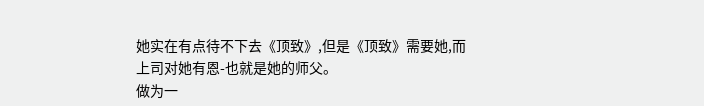她实在有点待不下去《顶致》,但是《顶致》需要她,而上司对她有恩-也就是她的师父。
做为一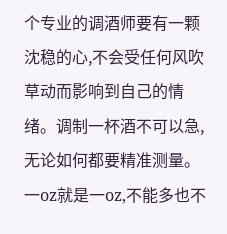个专业的调酒师要有一颗沈稳的心,不会受任何风吹草动而影响到自己的情绪。调制一杯酒不可以急,无论如何都要精准测量。一oz就是一oz,不能多也不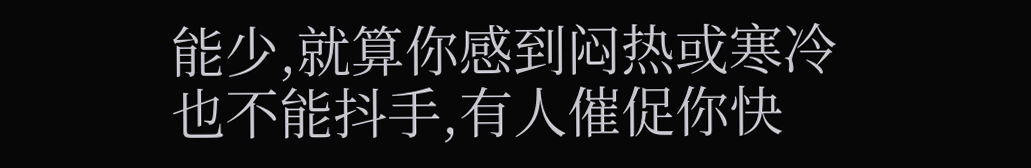能少,就算你感到闷热或寒冷也不能抖手,有人催促你快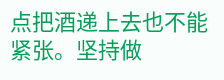点把酒递上去也不能紧张。坚持做